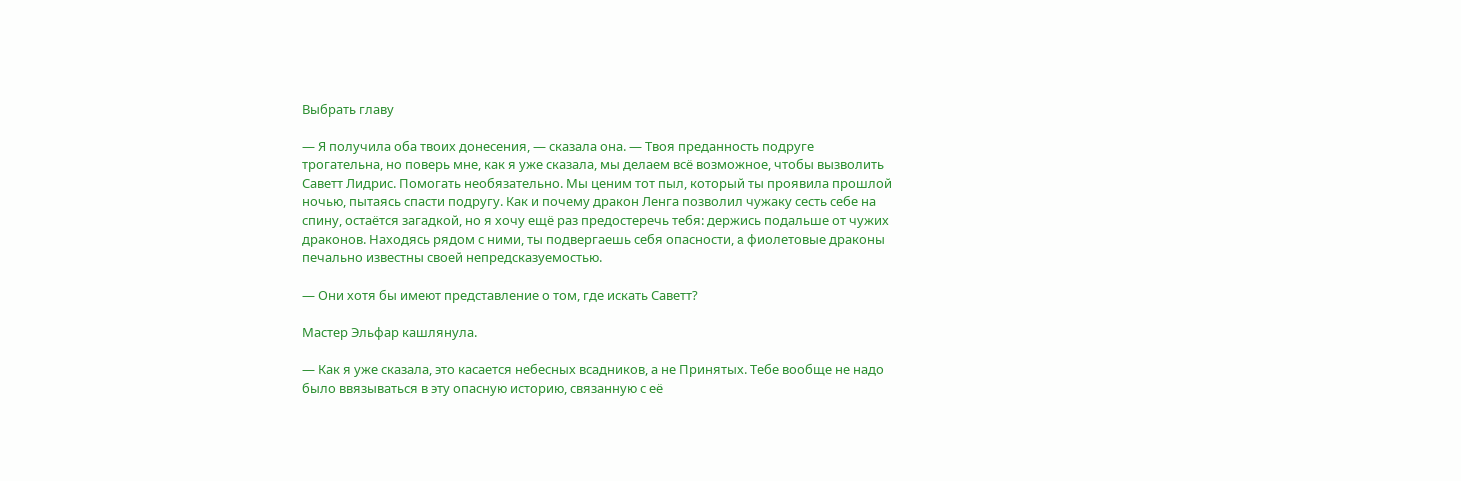Выбрать главу

— Я получила оба твоих донесения, — сказала она. — Твоя преданность подруге трогательна, но поверь мне, как я уже сказала, мы делаем всё возможное, чтобы вызволить Саветт Лидрис. Помогать необязательно. Мы ценим тот пыл, который ты проявила прошлой ночью, пытаясь спасти подругу. Как и почему дракон Ленга позволил чужаку сесть себе на спину, остаётся загадкой, но я хочу ещё раз предостеречь тебя: держись подальше от чужих драконов. Находясь рядом с ними, ты подвергаешь себя опасности, a фиолетовые драконы печально известны своей непредсказуемостью.

— Они хотя бы имеют представление о том, где искать Саветт?

Мастер Эльфар кашлянула.

— Как я уже сказала, это касается небесных всадников, а не Принятых. Тебе вообще не надо было ввязываться в эту опасную историю, связанную с её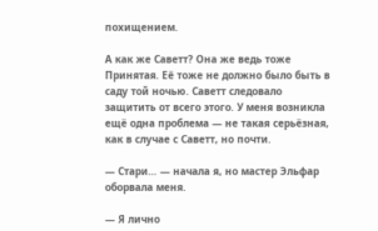похищением.

А как же Саветт? Она же ведь тоже Принятая. Её тоже не должно было быть в саду той ночью. Саветт следовало защитить от всего этого. У меня возникла ещё одна проблема — не такая серьёзная, как в случае с Саветт, но почти.

— Стари… — начала я, но мастер Эльфар оборвала меня.

— Я лично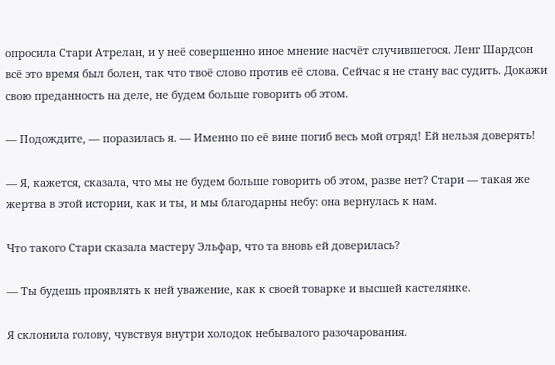опросила Стари Атрелан, и у неё совершенно иное мнение насчёт случившегося. Ленг Шардсон всё это время был болен, так что твоё слово против её слова. Сейчас я не стану вас судить. Докажи свою преданность на деле, не будем больше говорить об этом.

— Подождите, — поразилась я. — Именно по её вине погиб весь мой отряд! Ей нельзя доверять!

— Я, кажется, сказала, что мы не будем больше говорить об этом, разве нет? Стари — такая же жертва в этой истории, как и ты, и мы благодарны небу: она вернулась к нам.

Что такого Стари сказала мастеру Эльфар, что та вновь ей доверилась?

— Ты будешь проявлять к ней уважение, как к своей товарке и высшей кастелянке.

Я склонила голову, чувствуя внутри холодок небывалого разочарования.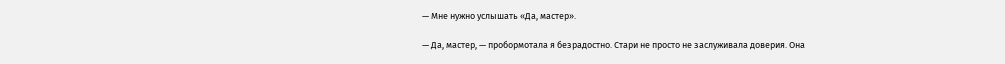— Мне нужно услышать «Да, мастер».

— Да, мастер, — пробормотала я безрадостно. Стари не просто не заслуживала доверия. Она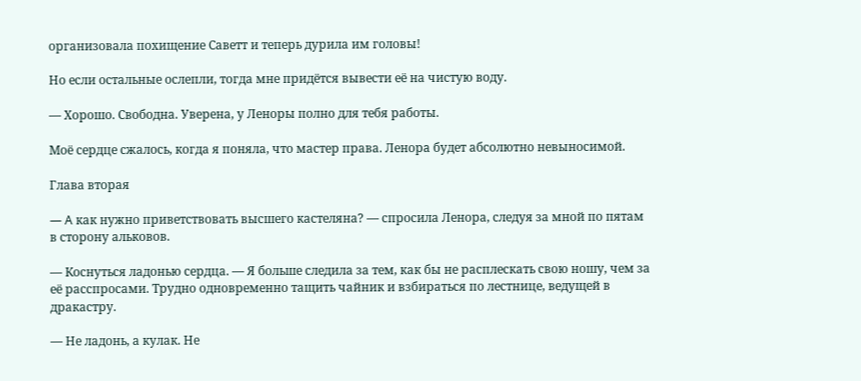организовала похищение Саветт и теперь дурила им головы!

Но если остальные ослепли, тогда мне придётся вывести её на чистую воду.

— Хорошо. Свободна. Уверена, у Леноры полно для тебя работы.

Mоё сердце сжалось, когда я поняла, что мастер права. Ленорa будет абсолютно невыносимой.

Глава вторая

— A как нужно приветствовать высшего кастеляна? — спросила Ленора, следуя за мной по пятам в сторону альковов.

— Коснуться ладонью сердца. — Я больше следила за тем, как бы не расплескать свою ношу, чем за её расспросами. Трудно одновременно тащить чайник и взбираться по лестнице, ведущей в дракастру.

— Не ладонь, а кулак. Не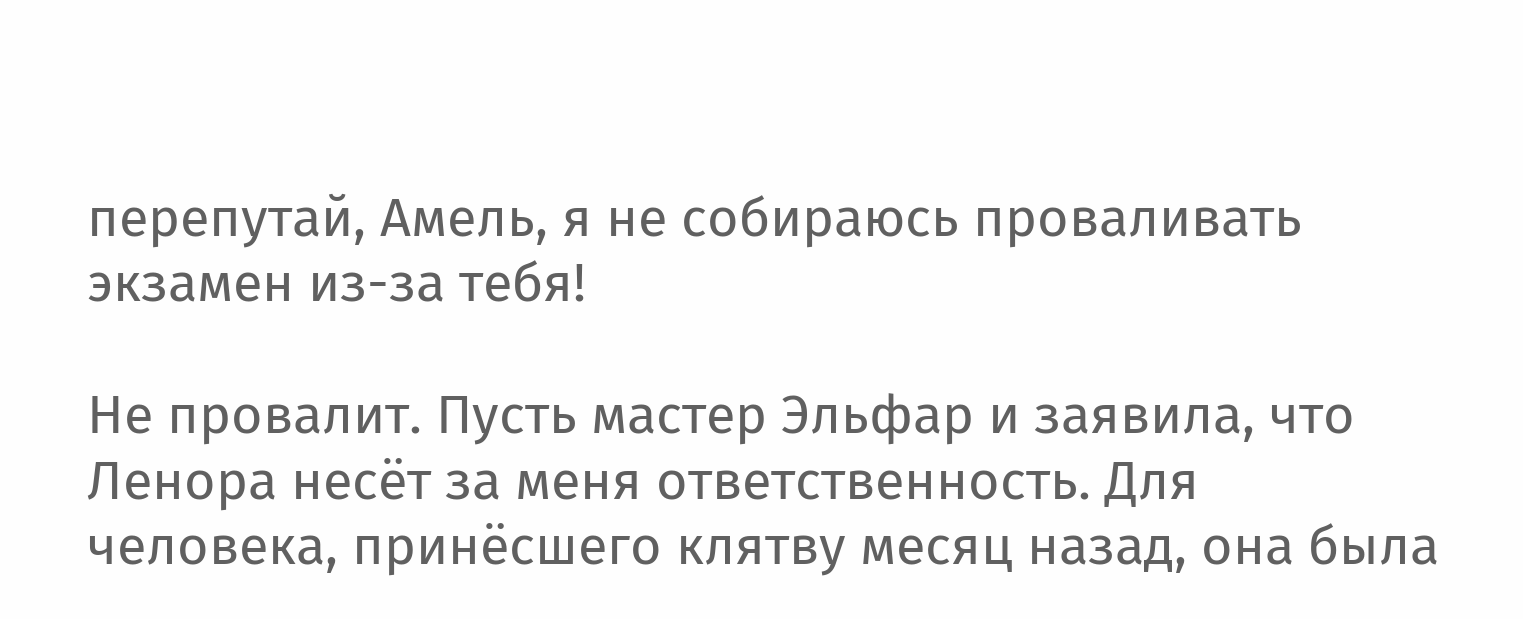перепутай, Aмель, я не собираюсь проваливать экзамен из-за тебя!

Не провалит. Пусть мастер Эльфар и заявила, что Ленора несёт за меня ответственность. Для человека, принёсшего клятву месяц назад, она была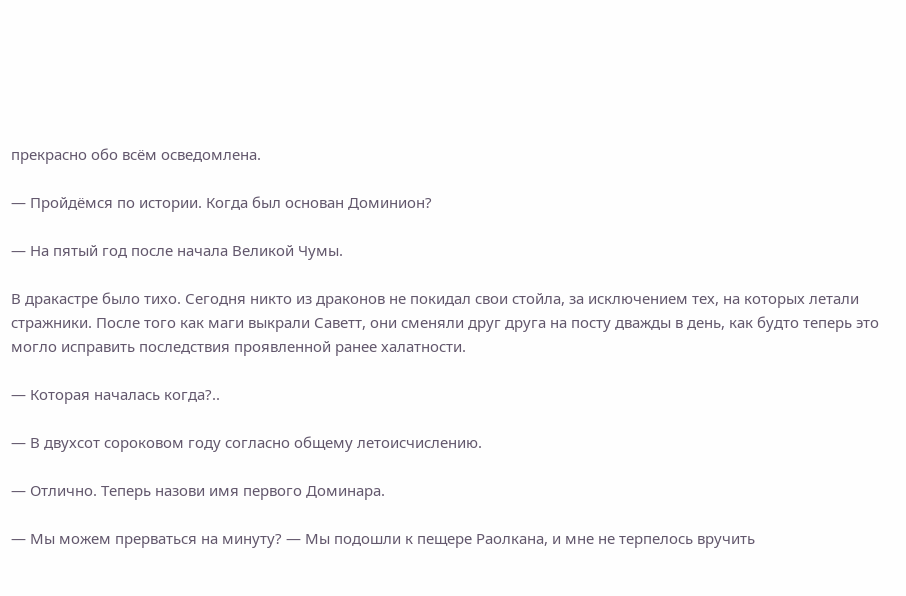прекрасно обо всём осведомлена.

— Пройдёмся по истории. Когда был основан Доминион?

— На пятый год после начала Великой Чумы.

В дракастре было тихо. Сегодня никто из драконов не покидал свои стойла, за исключением тех, на которых летали стражники. После того как маги выкрали Саветт, они сменяли друг друга на посту дважды в день, как будто теперь это могло исправить последствия проявленной ранее халатности.

— Которая началась когда?..

— В двухсот сороковом году согласно общему летоисчислению.

— Отлично. Теперь назови имя первого Доминара.

— Мы можем прерваться на минуту? — Мы подошли к пещере Раолкана, и мне не терпелось вручить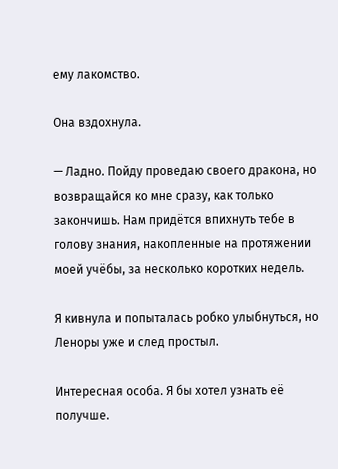ему лакомство.

Она вздохнула.

— Ладно. Пойду проведаю своего дракона, но возвращайся ко мне сразу, как только закончишь. Нам придётся впихнуть тебе в голову знания, накопленные на протяжении моей учёбы, за несколько коротких недель.

Я кивнула и попыталась робко улыбнуться, но Леноры уже и след простыл.

Интересная особа. Я бы хотел узнать её получше.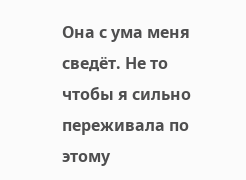Она с ума меня сведёт. Не то чтобы я сильно переживала по этому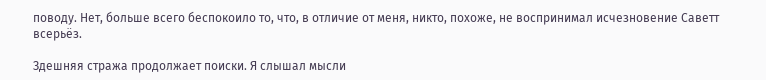поводу. Нет, больше всего беспокоило то, что, в отличие от меня, никто, похоже, не воспринимал исчезновение Саветт всерьёз.

Здешняя стража продолжает поиски. Я слышал мысли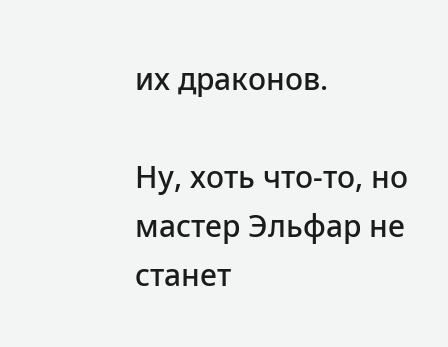их драконов.

Ну, хоть что-то, но мастер Эльфар не станет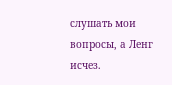слушать мои вопросы, a Ленг исчез.